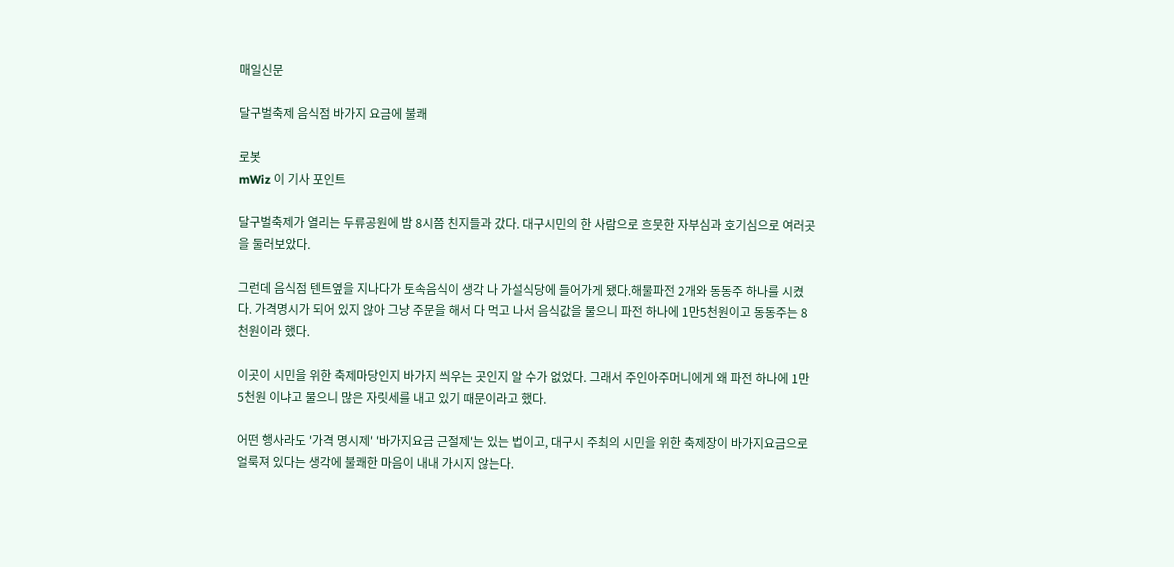매일신문

달구벌축제 음식점 바가지 요금에 불쾌

로봇
mWiz 이 기사 포인트

달구벌축제가 열리는 두류공원에 밤 8시쯤 친지들과 갔다. 대구시민의 한 사람으로 흐뭇한 자부심과 호기심으로 여러곳을 둘러보았다.

그런데 음식점 텐트옆을 지나다가 토속음식이 생각 나 가설식당에 들어가게 됐다.해물파전 2개와 동동주 하나를 시켰다. 가격명시가 되어 있지 않아 그냥 주문을 해서 다 먹고 나서 음식값을 물으니 파전 하나에 1만5천원이고 동동주는 8천원이라 했다.

이곳이 시민을 위한 축제마당인지 바가지 씌우는 곳인지 알 수가 없었다. 그래서 주인아주머니에게 왜 파전 하나에 1만5천원 이냐고 물으니 많은 자릿세를 내고 있기 때문이라고 했다.

어떤 행사라도 '가격 명시제' '바가지요금 근절제'는 있는 법이고, 대구시 주최의 시민을 위한 축제장이 바가지요금으로 얼룩져 있다는 생각에 불쾌한 마음이 내내 가시지 않는다.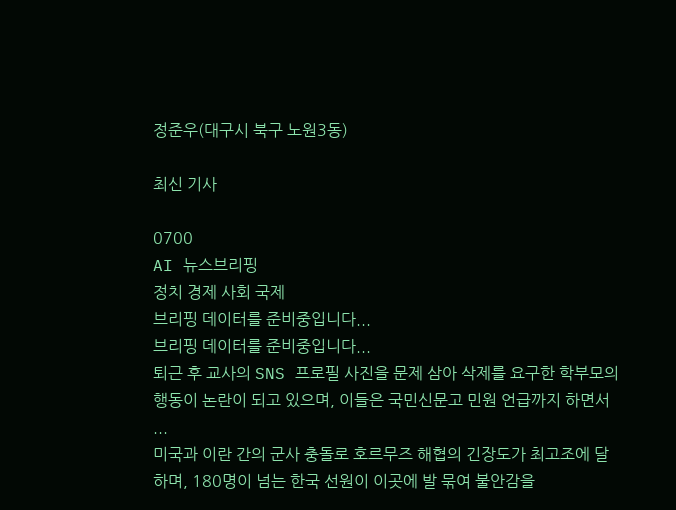정준우(대구시 북구 노원3동)

최신 기사

0700
AI 뉴스브리핑
정치 경제 사회 국제
브리핑 데이터를 준비중입니다...
브리핑 데이터를 준비중입니다...
퇴근 후 교사의 SNS 프로필 사진을 문제 삼아 삭제를 요구한 학부모의 행동이 논란이 되고 있으며, 이들은 국민신문고 민원 언급까지 하면서 ...
미국과 이란 간의 군사 충돌로 호르무즈 해협의 긴장도가 최고조에 달하며, 180명이 넘는 한국 선원이 이곳에 발 묶여 불안감을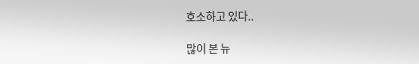호소하고 있다..

많이 본 뉴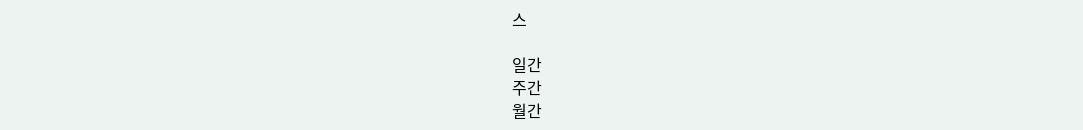스

일간
주간
월간